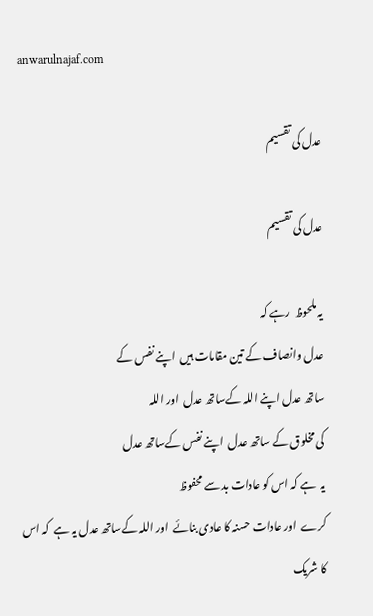anwarulnajaf.com

عدل کی تقسیم

عدل کی تقسیم

یہ ملحوظ  رہے کہ
عدل وانصاف کے تین مقامات ہیں  اپنے نفس کے
ساتھ عدل اپنے اللہ کےساتھ عدل  اور اللہ
کی مخلوق کے ساتھ عدل  اپنے نفس کےساتھ عدل
یہ  ہے کہ اس کو عادات بد سے محفوظ
کرے  اور عادات حسنہ کا عادی بنائے  اور اللہ کےساتھ عدل یہ ہے  کہ اس کا شریک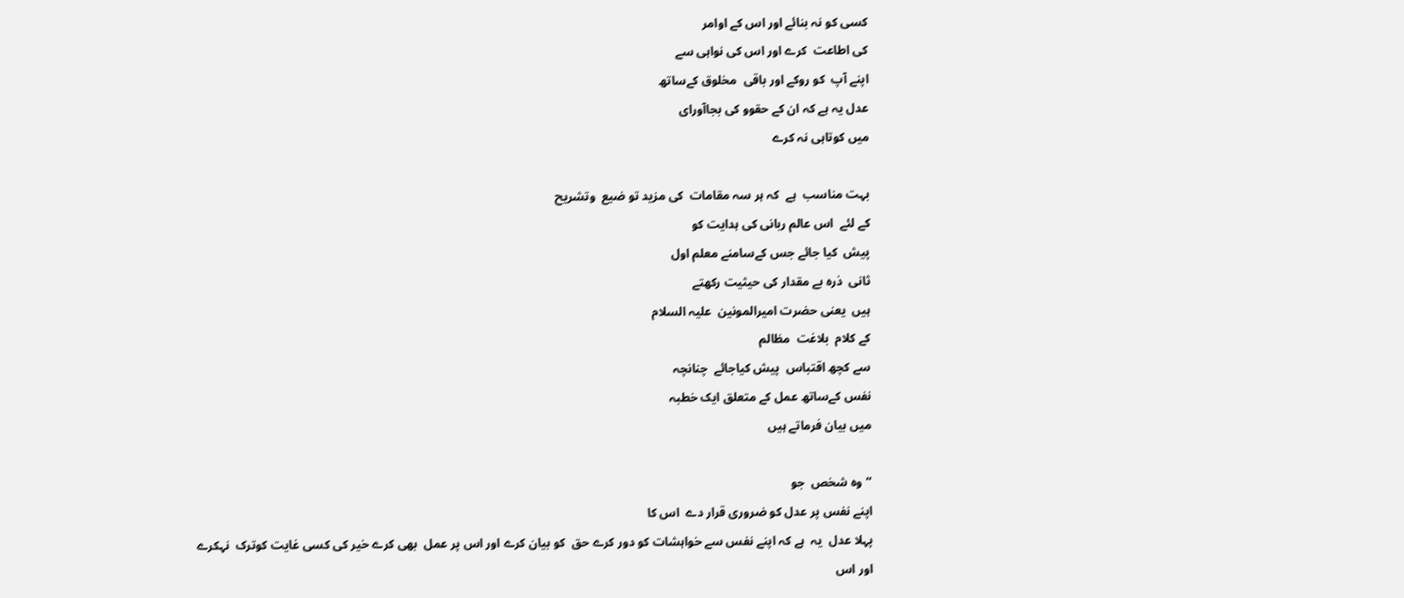کسی کو نہ بنائے اور اس کے اوامر
کی اطاعت  کرے اور اس کی نواہی سے
اپنے آپ  کو روکے اور باقی  مخلوق کےساتھ
عدل یہ ہے کہ ان کے حقوو کی بجاآورای
میں کوتاہی نہ کرے

بہت مناسب  ہے  کہ ہر سہ مقامات  کی مزید تو ضیع  وتشریح
کے لئے  اس عالم ربانی کی ہدایت کو
پیش  کیا جائے جس کےسامنے معلم اول
ثانی  ذرہ بے مقدار کی حیثیت رکھتے
ہیں  یعنی حضرت امیرالمونین  علیہ السلام
کے کلام  بلاغت  مظالم
سے کچھ اقتباس  پیش کیاجائے  چنانچہ
نفس کےساتھ عمل کے متعلق ایک خطبہ
میں بیان فرماتے ہیں

“وہ شخص  جو
اپنے نفس پر عدل کو ضروری قرار دے  اس کا
پہلا عدل  یہ  ہے کہ اپنے نفس سے خواہشات کو دور کرے حق  کو بیان کرے اور اس پر عمل  بھی کرے خیر کی کسی غایت کوترک  نہکرے
اور اس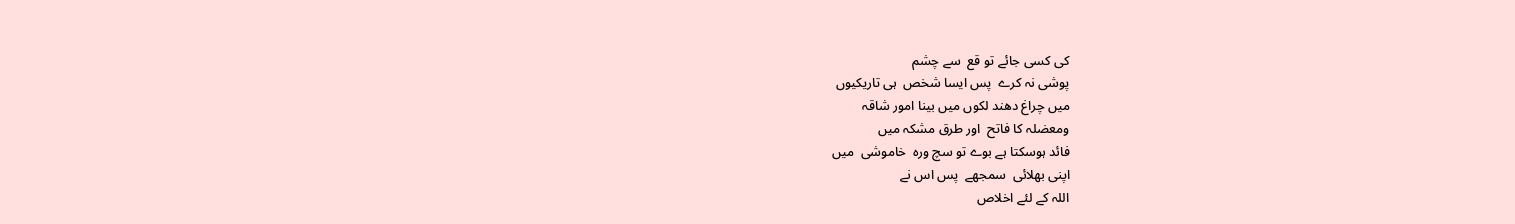کی کسی جائے تو قع  سے چشم
پوشی نہ کرے  پس ایسا شخص  ہی تاریکیوں
میں چراغ دھند لکوں میں بینا امور شاقہ
ومعضلہ کا فاتح  اور طرق مشکہ میں
فائد ہوسکتا ہے بوے تو سچ ورہ  خاموشی  میں
اپنی بھلائی  سمجھے  پس اس نے
اللہ کے لئے اخلاص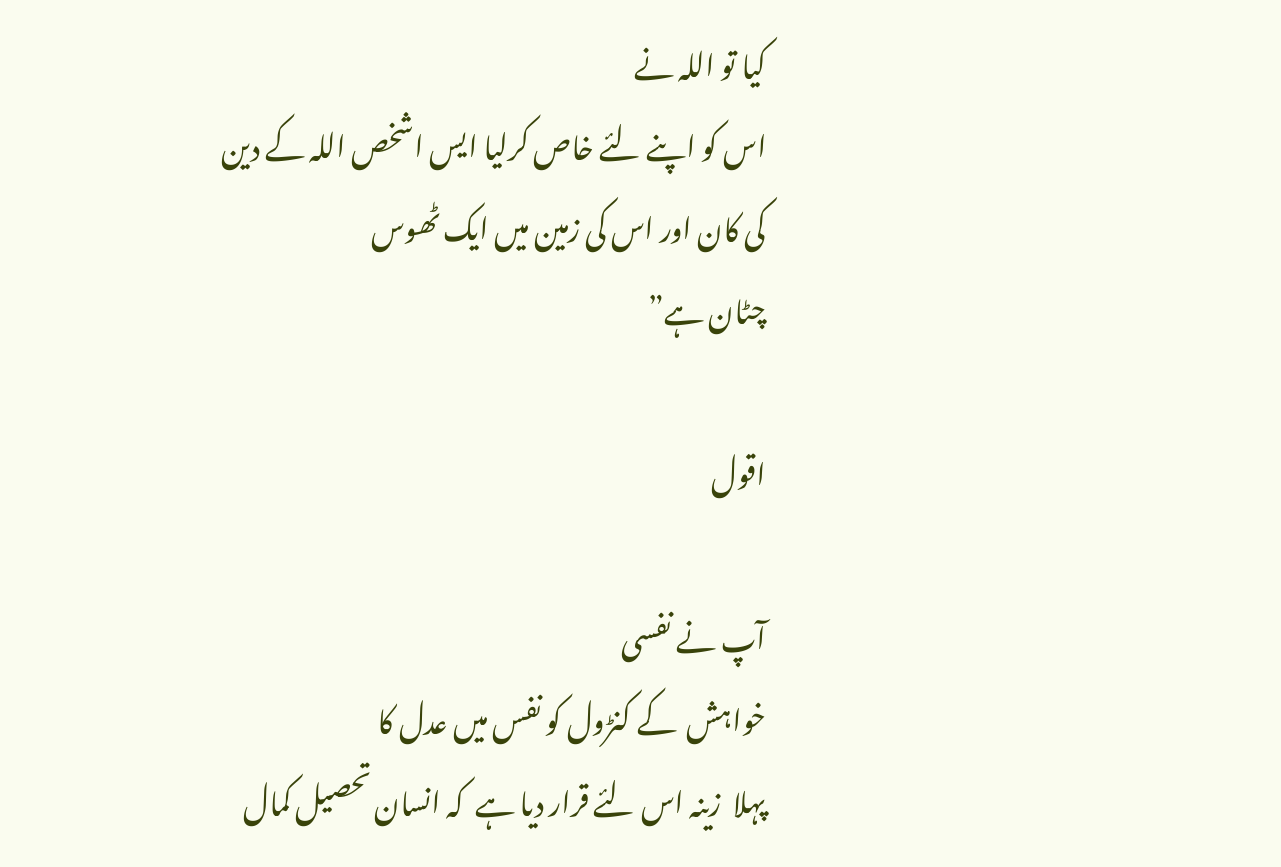کیا تو اللہ نے
اس کو اپنے لئے خاص کرلیا ایس اشخص اللہ کے دین
کی کان اور اس کی زمین میں ایک ٹھوس
چٹان ہے”

اقول

آپ نے نفسی
خواہش  کے کنڑول کو نفس میں عدل کا
پہلا  زینہ اس لئے قرار دیا ہے  کہ انسان تحصیل کمال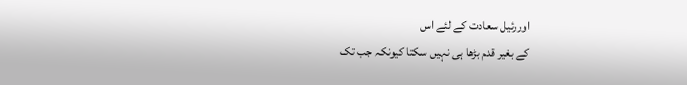اوررئیل سعادت کے لئے اس
کے بغیر قدم بڑھا ہی نہیں سکتا کیونکہ جب تک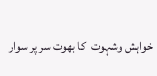خواہش وشہوت  کا بھوت سر پر سوار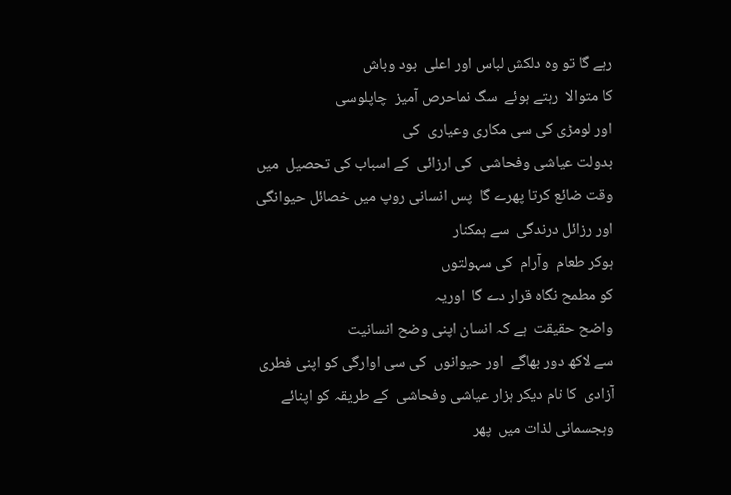رہے گا تو وہ دلکش لباس اور اعلی  بود وباش
کا متوالا  رہتے ہوئے  سگ نماحرص آمیز  چاپلوسی
اور لومڑی کی سی مکاری وعیاری  کی
بدولت عیاشی وفحاشی  کی ارزائی  کے اسباب کی تحصیل  میں وقت ضائع کرتا پھرے گا  پس انسانی روپ میں خصائل حیوانگی  اور رزائل درندگی  سے ہمکنار
ہوکر طعام  وآرام  کی سہولتوں
کو مطمح نگاہ قرار دے گا  اوریہ
واضح حقیقت  ہے کہ انسان اپنی وضح انسانیت
سے لاکھ دور بھاگے  اور حیوانوں  کی سی اوارگی کو اپنی فطری آزادی  کا نام دیکر ہزار عیاشی وفحاشی  کے طریقہ کو اپنائے  وہجسمانی لذات میں  پھر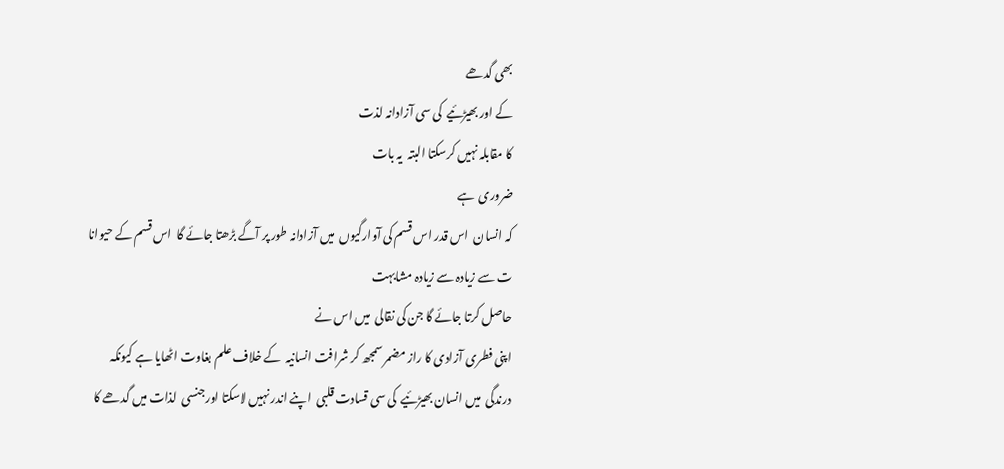بھی گدھے
کے اور بھیڑئیے  کی سی آزادانہ لذت
کا مقابلہ نہیں کرسکتا البتہ  یہ بات
ضروری  ہے
کہ انسان  اس قدر اس قسم کی آوارگیوں  میں آزادانہ طور پر آگے بڑھتا جائے گا  اس قسم کے حیوانا ت سے زیادہ سے زیادہ مشابہت
حاصل کرتا جائے گا جن کی نقالی  میں اس نے
اپنی فطری آزادی کا راز مضمر سمجھ کر شرافت انسانیہ  کے خلاف علم بغاوت اٹھایا ہے کیونکہ
درندگی  میں انسان بھیڑئیے  کی سی قسادت قلبی  اپنے اندر نہیں لاسکتا اورجنسی  لذات میں گدھے کا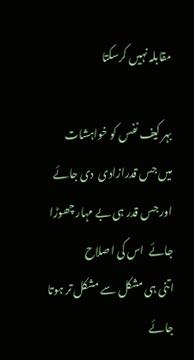مقابلہ نہیں کرسکتا

بہر کیف نفس کو خواہشات
میں جس قدرازادی  دی جائے  اور جس قدر ہی بے مہار چھوڑا جائے  اس کی اصلاح
اتنی ہی مشکل سے مشکل تر ہوتا جائے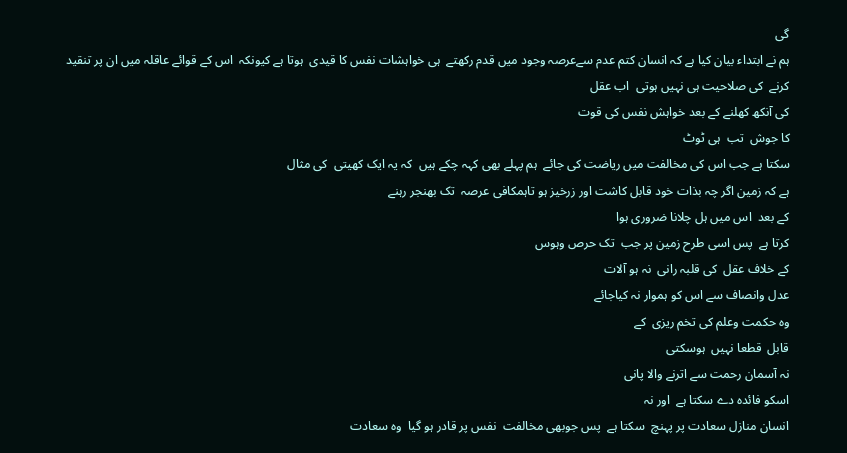گی
ہم نے ابتداء بیان کیا ہے کہ انسان کتم عدم سےعرصہ وجود میں قدم رکھتے  ہی خواہشات نفس کا قیدی  ہوتا ہے کیونکہ  اس کے قوائے عاقلہ میں ان پر تنقید کرنے  کی صلاحیت ہی نہیں ہوتی  اب عقل
کی آنکھ کھلنے کے بعد خواہش نفس کی قوت
کا جوش  تب  ہی ٹوٹ
سکتا ہے جب اس کی مخالفت میں ریاضت کی جائے  ہم پہلے بھی کہہ چکے ہیں  کہ یہ ایک کھیتی  کی مثال
ہے کہ زمین اگر چہ بذات خود قابل کاشت اور زرخیز ہو تاہمکافی عرصہ  تک بھنجر رہنے
کے بعد  اس میں ہل چلانا ضروری ہوا
کرتا ہے  پس اسی طرح زمین پر جب  تک حرص وہوس
کے خلاف عقل  کی قلبہ رانی  نہ ہو آلات
عدل وانصاف سے اس کو ہموار نہ کیاجائے
وہ حکمت وعلم کی تخم ریزی  کے
قابل  قطعا نہیں  ہوسکتی
نہ آسمان رحمت سے اترنے والا پانی
اسکو فائدہ دے سکتا ہے  اور نہ
انسان منازل سعادت پر پہنچ  سکتا ہے  پس جوبھی مخالفت  نفس پر قادر ہو گیا  وہ سعادت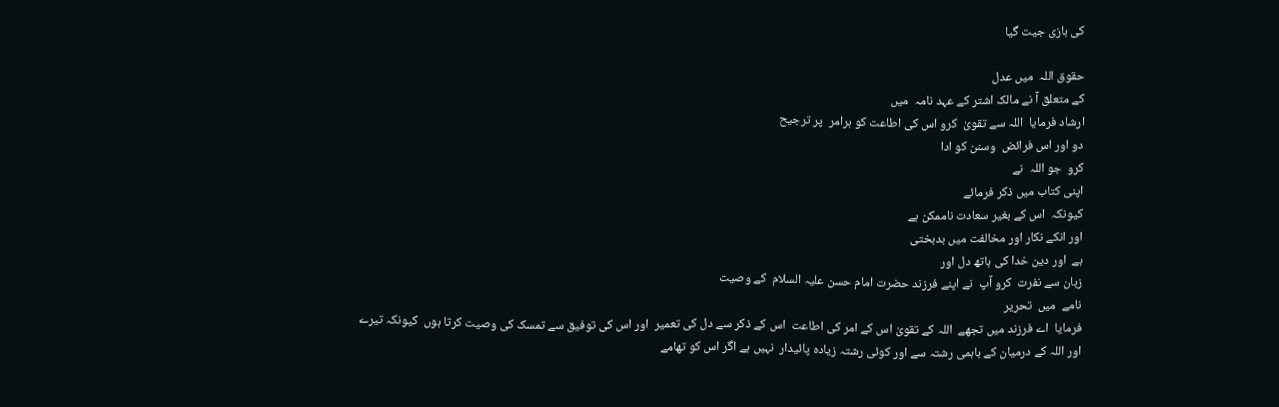کی بازی جیت گیا

حقوق اللہ  میں عدل
کے متعلق آ نے مالک اشتر کے عہد نامہ  میں
ارشاد فرمایا  اللہ سے تقویٰ  کرو اس کی اطاعت کو ہرامر  پر ترجیح
دو اور اس فرائض  وسنن کو ادا
کرو  جو اللہ  نے
اپنی کتاب میں ذکر فرمائے
کیونکہ  اس کے بغیر سعادت ناممکن ہے
اور انکے نکار اور مخالفت میں بدبختی
ہے  اور دین خدا کی ہاتھ دل اور
زبان سے نفرت  کرو آپ  نے اپنے فرزند حضرت امام حسن علیہ السلام  کے وصیت
نامے  میں  تحریر
فرمایا  اے فرزند میں تجھے  اللہ کے تقویٰ اس کے امر کی اطاعت  اس کے ذکر سے دل کی تعمیر  اور اس کی توفیق سے تمسک کی وصیت کرتا ہوں  کیونکہ تیرے
اور اللہ کے درمیان کے باہمی رشتہ سے اور کوئی رشتہ زیادہ پائیدار  نہیں ہے اگر اس کو تھامے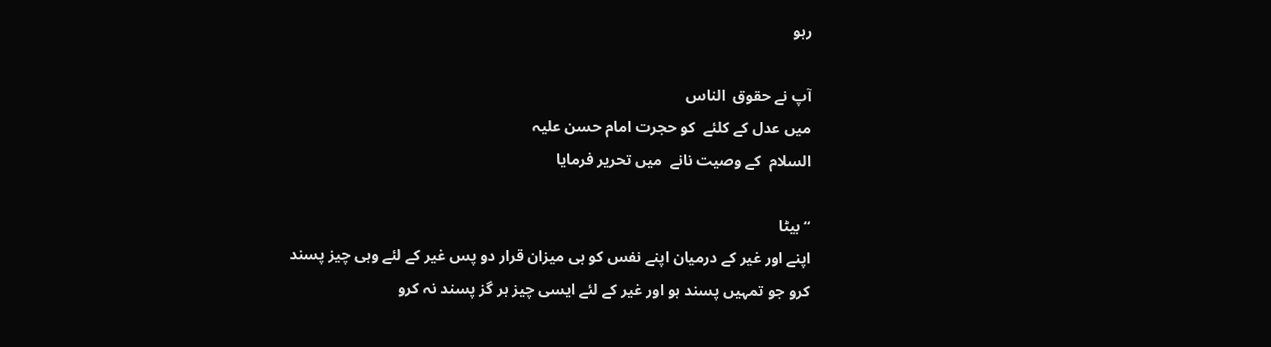رہو

آپ نے حقوق  الناس
میں عدل کے کلئے  کو حجرت امام حسن علیہ
السلام  کے وصیت نانے  میں تحریر فرمایا

“بیٹا
اپنے اور غیر کے درمیان اپنے نفس کو ہی میزان قرار دو پس غیر کے لئے وہی چیز پسند
کرو جو تمہیں پسند ہو اور غیر کے لئے ایسی چیز ہر گز پسند نہ کرو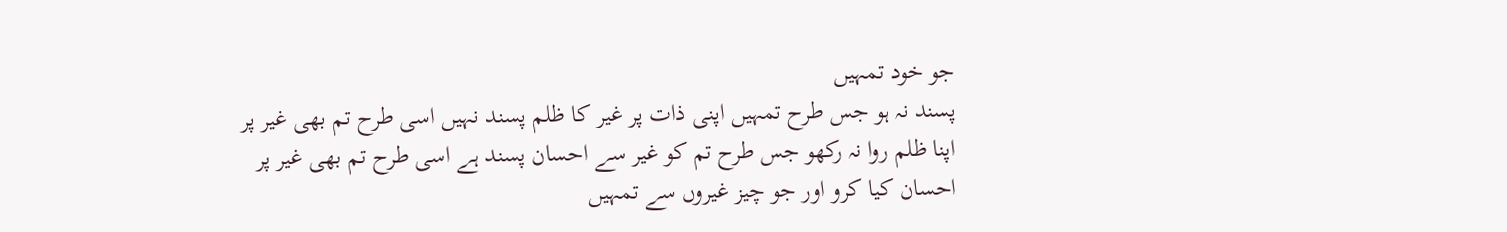جو خود تمہیں
پسند نہ ہو جس طرح تمہیں اپنی ذات پر غیر کا ظلم پسند نہیں اسی طرح تم بھی غیر پر
اپنا ظلم روا نہ رکھو جس طرح تم کو غیر سے احسان پسند ہے اسی طرح تم بھی غیر پر
احسان کیا کرو اور جو چیز غیروں سے تمہیں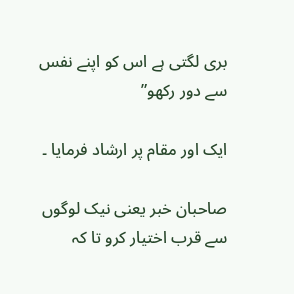بری لگتی ہے اس کو اپنے نفس سے دور رکھو”

ایک اور مقام پر ارشاد فرمایا ۔

صاحبان خبر یعنی نیک لوگوں سے قرب اختیار کرو تا کہ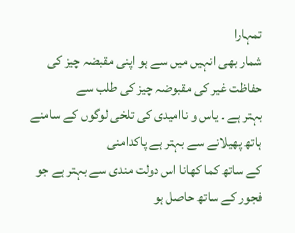تمہارا
شمار بھی انہیں میں سے ہو اپنی مقبضہ چیز کی حفاظت غیر کی مقبوضہ چیز کی طلب سے
بہتر ہے ۔ یاس و ناامیدی کی تلخی لوگوں کے سامنے ہاتھ پھیلانے سے بہتر ہے پاکدامنی
کے ساتھ کما کھانا اس دولت مندی سے بہتر ہے جو فجور کے ساتھ حاصل ہو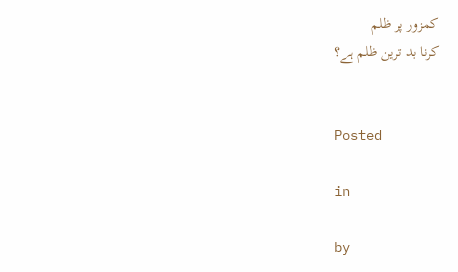کمزور پر ظلم
کرنا بد ترین ظلم ہے؟


Posted

in

by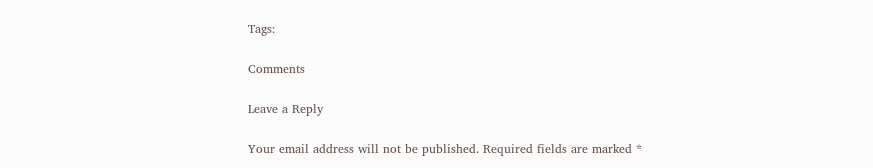Tags:

Comments

Leave a Reply

Your email address will not be published. Required fields are marked *